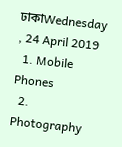ঢাকাWednesday , 24 April 2019
  1. Mobile Phones
  2. Photography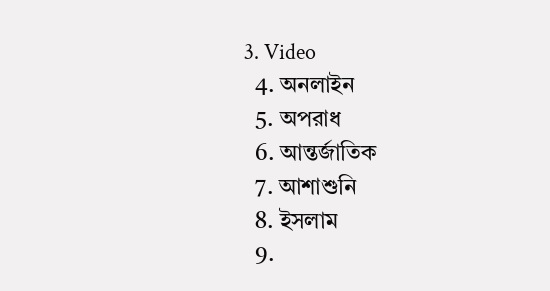3. Video
  4. অনলাইন
  5. অপরাধ
  6. আন্তর্জাতিক
  7. আশাশুনি
  8. ইসলাম
  9.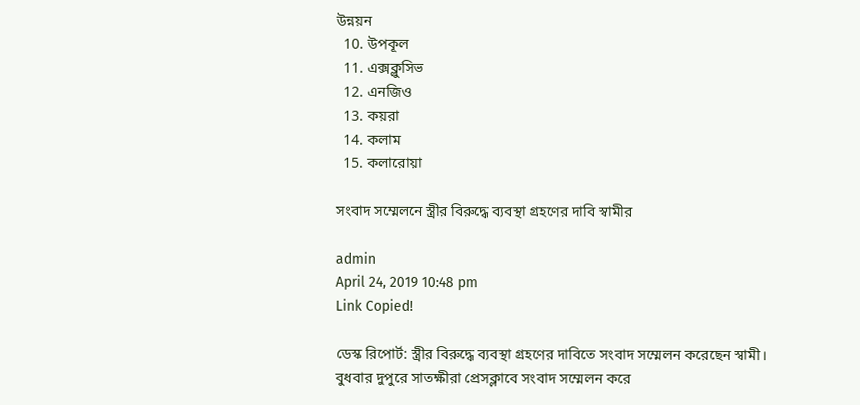উন্নয়ন
  10. উপকূল
  11. এক্সক্লুসিভ
  12. এনজিও
  13. কয়রা
  14. কলাম
  15. কলারোয়া

সংবাদ সম্মেলনে স্ত্রীর বিরুদ্ধে ব্যবস্থা গ্রহণের দাবি স্বামীর

admin
April 24, 2019 10:48 pm
Link Copied!

ডেস্ক রিপোর্ট: স্ত্রীর বিরুদ্ধে ব্যবস্থা গ্রহণের দাবিতে সংবাদ সম্মেলন করেছেন স্বামী।
বুধবার দুপুরে সাতক্ষীরা প্রেসক্লাবে সংবাদ সম্মেলন করে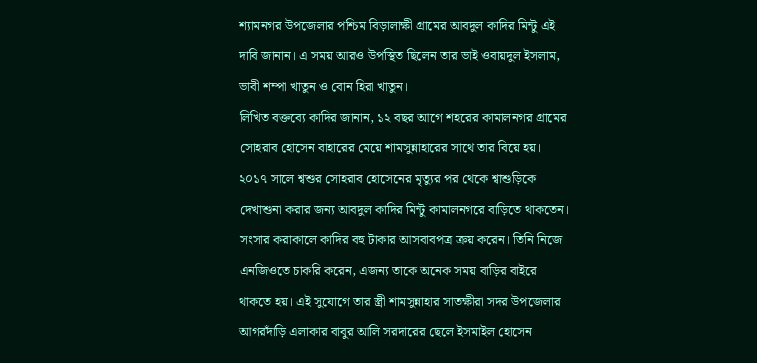শ্যামনগর উপজেলার পশ্চিম বিড়ালাক্ষী গ্রামের আবদুল কাদির মিন্টু এই দাবি জানান। এ সময় আরও উপস্থিত ছিলেন তার ভাই ওবায়দুল ইসলাম, ভাবী শম্পা খাতুন ও বোন হিরা খাতুন।
লিখিত বক্তব্যে কাদির জানান, ১২ বছর আগে শহরের কামালনগর গ্রামের সোহরাব হোসেন বাহারের মেয়ে শামসুন্নাহারের সাথে তার বিয়ে হয়। ২০১৭ সালে শ্বশুর সোহরাব হোসেনের মৃত্যুর পর থেকে শ্বাশুড়িকে দেখাশুনা করার জন্য আবদুল কাদির মিন্টু কামালনগরে বাড়িতে থাকতেন। সংসার করাকালে কাদির বহু টাকার আসবাবপত্র ক্রয় করেন। তিনি নিজে এনজিওতে চাকরি করেন, এজন্য তাকে অনেক সময় বাড়ির বাইরে থাকতে হয়। এই সুযোগে তার স্ত্রী শামসুন্নাহার সাতক্ষীরা সদর উপজেলার আগরদাঁড়ি এলাকার বাবুর আলি সরদারের ছেলে ইসমাইল হোসেন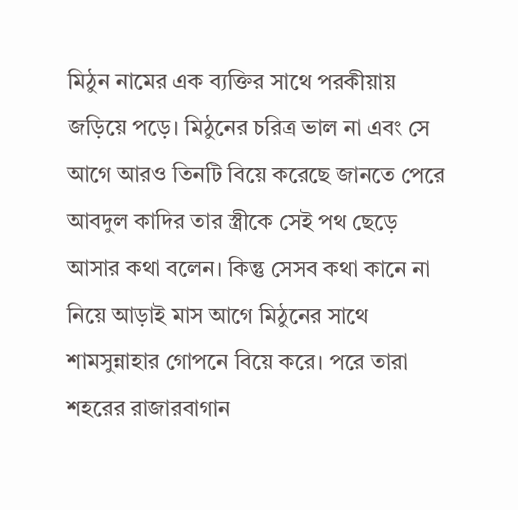মিঠুন নামের এক ব্যক্তির সাথে পরকীয়ায় জড়িয়ে পড়ে। মিঠুনের চরিত্র ভাল না এবং সে আগে আরও তিনটি বিয়ে করেছে জানতে পেরে আবদুল কাদির তার স্ত্রীকে সেই পথ ছেড়ে আসার কথা বলেন। কিন্তু সেসব কথা কানে না নিয়ে আড়াই মাস আগে মিঠুনের সাথে শামসুন্নাহার গোপনে বিয়ে করে। পরে তারা শহরের রাজারবাগান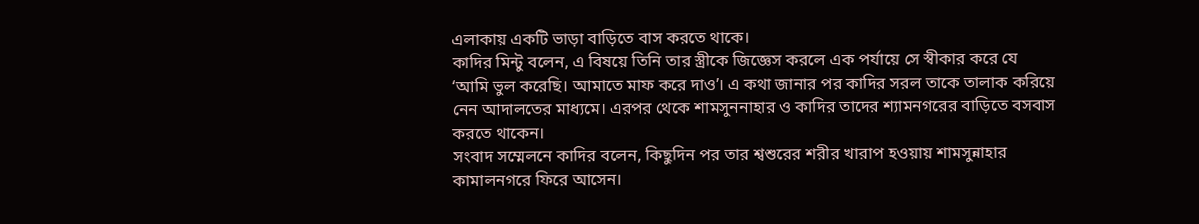এলাকায় একটি ভাড়া বাড়িতে বাস করতে থাকে।
কাদির মিন্টু বলেন, এ বিষয়ে তিনি তার স্ত্রীকে জিজ্ঞেস করলে এক পর্যায়ে সে স্বীকার করে যে ‘আমি ভুল করেছি। আমাতে মাফ করে দাও’। এ কথা জানার পর কাদির সরল তাকে তালাক করিয়ে নেন আদালতের মাধ্যমে। এরপর থেকে শামসুননাহার ও কাদির তাদের শ্যামনগরের বাড়িতে বসবাস করতে থাকেন।
সংবাদ সম্মেলনে কাদির বলেন, কিছুদিন পর তার শ্বশুরের শরীর খারাপ হওয়ায় শামসুন্নাহার কামালনগরে ফিরে আসেন।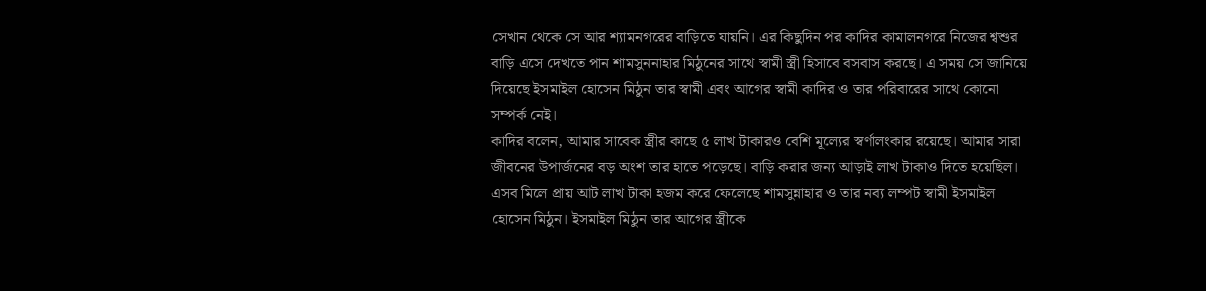সেখান থেকে সে আর শ্যামনগরের বাড়িতে যায়নি। এর কিছুদিন পর কাদির কামালনগরে নিজের শ্বশুর বাড়ি এসে দেখতে পান শামসুননাহার মিঠুনের সাথে স্বামী স্ত্রী হিসাবে বসবাস করছে। এ সময় সে জানিয়ে দিয়েছে ইসমাইল হোসেন মিঠুন তার স্বামী এবং আগের স্বামী কাদির ও তার পরিবারের সাথে কোনো সম্পর্ক নেই।
কাদির বলেন, আমার সাবেক স্ত্রীর কাছে ৫ লাখ টাকারও বেশি মূল্যের স্বর্ণালংকার রয়েছে। আমার সারা জীবনের উপার্জনের বড় অংশ তার হাতে পড়েছে। বাড়ি করার জন্য আড়াই লাখ টাকাও দিতে হয়েছিল। এসব মিলে প্রায় আট লাখ টাকা হজম করে ফেলেছে শামসুন্নাহার ও তার নব্য লম্পট স্বামী ইসমাইল হোসেন মিঠুন। ইসমাইল মিঠুন তার আগের স্ত্রীকে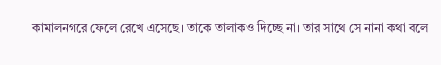কামালনগরে ফেলে রেখে এসেছে। তাকে তালাকও দিচ্ছে না। তার সাথে সে নানা কথা বলে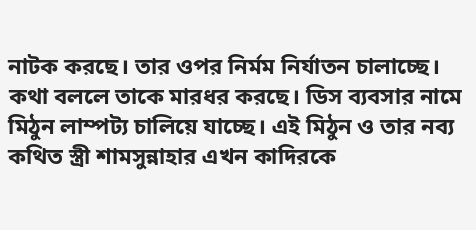নাটক করছে। তার ওপর নির্মম নির্যাতন চালাচ্ছে। কথা বললে তাকে মারধর করছে। ডিস ব্যবসার নামে মিঠুন লাম্পট্য চালিয়ে যাচ্ছে। এই মিঠুন ও তার নব্য কথিত স্ত্রী শামসুন্নাহার এখন কাদিরকে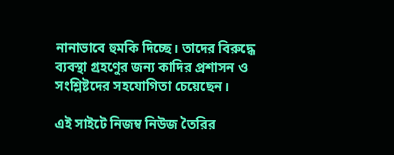নানাভাবে হুমকি দিচ্ছে। তাদের বিরুদ্ধে ব্যবস্থা গ্রহণেুর জন্য কাদির প্রশাসন ও সংশ্লিষ্টদের সহযোগিতা চেয়েছেন।

এই সাইটে নিজম্ব নিউজ তৈরির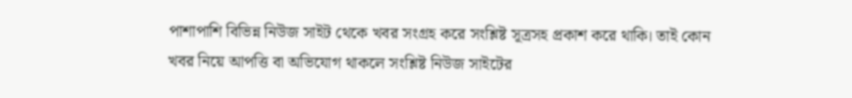পাশাপাশি বিভিন্ন নিউজ সাইট থেকে খবর সংগ্রহ করে সংশ্লিষ্ট সূত্রসহ প্রকাশ করে থাকি। তাই কোন খবর নিয়ে আপত্তি বা অভিযোগ থাকলে সংশ্লিষ্ট নিউজ সাইটের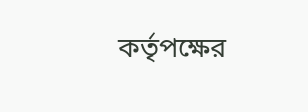কর্তৃপক্ষের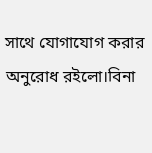সাথে যোগাযোগ করার অনুরোধ রইলো।বিনা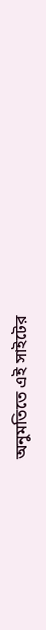অনুমতিতে এই সাইটের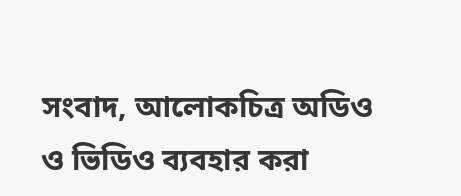সংবাদ, আলোকচিত্র অডিও ও ভিডিও ব্যবহার করা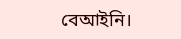বেআইনি।